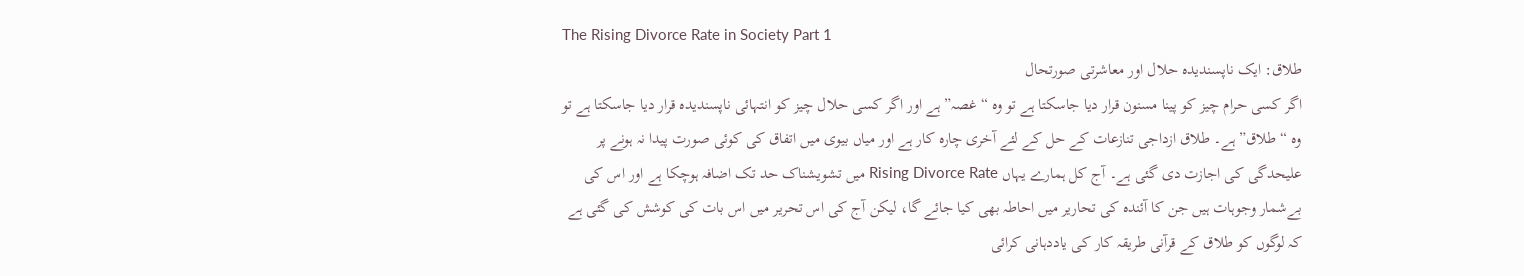The Rising Divorce Rate in Society Part 1
طلاق: ایک ناپسندیدہ حلال اور معاشرتی صورتحال
اگر کسی حرام چیز کو پینا مسنون قرار دیا جاسکتا ہے تو وہ “غصہ” ہے اور اگر کسی حلال چیز کو انتہائی ناپسندیدہ قرار دیا جاسکتا ہے تو وہ “طلاق” ہے۔ طلاق ازداجی تنازعات کے حل کے لئے آخری چارہ کار ہے اور میاں بیوی میں اتفاق کی کوئی صورت پیدا نہ ہونے پر علیحدگی کی اجازت دی گئی ہے۔ آج کل ہمارے یہاں Rising Divorce Rate میں تشویشناک حد تک اضافہ ہوچکا ہے اور اس کی بےشمار وجوہات ہیں جن کا آئندہ کی تحاریر میں احاطہ بھی کیا جائے گا، لیکن آج کی اس تحریر میں اس بات کی کوشش کی گئی ہے کہ لوگوں کو طلاق کے قرآنی طریقہ کار کی یاددہانی کرائی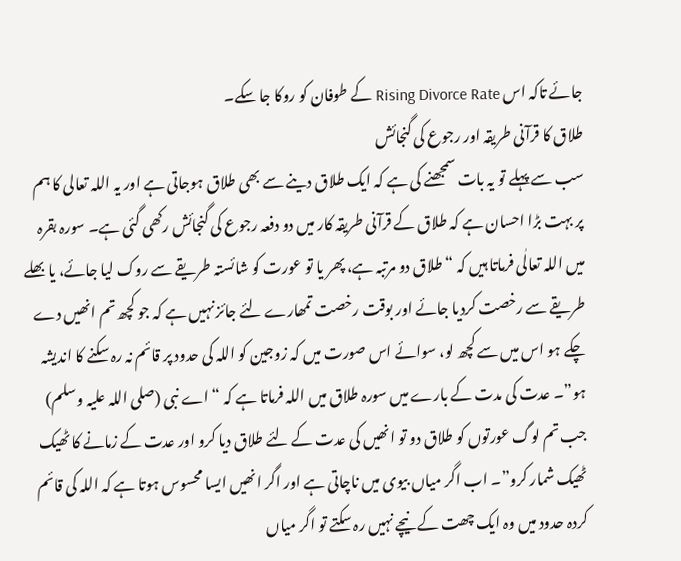جائے تاکہ اس Rising Divorce Rate کے طوفان کو روکا جا سکے۔
طلاق کا قرآنی طریقہ اور رجوع کی گنجائش
سب سے پہلے تو یہ بات سمجھنے کی ہے کہ ایک طلاق دینے سے بھی طلاق ہوجاتی ہے اور یہ اللہ تعالی کا ہم پر بہت بڑا احسان ہے کہ طلاق کے قرآنی طریقہ کار میں دو دفعہ رجوع کی گنجائش رکھی گئی ہے۔ سورہ بقرہ میں اللہ تعالٰی فرماتا ہیں کہ “طلاق دو مرتبہ ہے، پھر یا تو عورت کو شائستہ طریقے سے روک لیا جائے، یا بھلے طریقے سے رخصت کردیا جائے اور بوقت رخصت تمھارے لئے جائز نہیں ہے کہ جو کچھ تم انھیں دے چکے ہو اس میں سے کچھ لو، سوائے اس صورت میں کہ زوجین کو اللہ کی حدود پر قائم نہ رہ سکنے کا اندیشہ ہو”۔ عدت کی مدت کے بارے میں سورہ طلاق میں اللہ فرماتا ہے کہ “اے نبی (صلی اللہ علیہ وسلم) جب تم لوگ عورتوں کو طلاق دو تو انھیں کی عدت کے لئے طلاق دیا کرو اور عدت کے زمانے کا ٹھیک ٹھیک شمار کرو”۔ اب اگر میاں بیوی میں ناچاتی ہے اور اگر انھیں ایسا محسوس ہوتا ہے کہ اللہ کی قائم کردہ حدود میں وہ ایک چھت کے نیچے نہیں رہ سکتے تو اگر میاں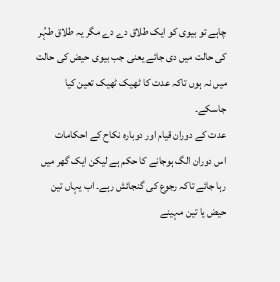چاہے تو بیوی کو ایک طلاق دے دے مگر یہ طلاق طہُر کی حالت میں دی جائے یعنی جب بیوی حیض کی حالت میں نہ ہوں تاکہ عدت کا ٹھیک ٹھیک تعین کیا جاسکے۔
عدت کے دوران قیام اور دوبارہ نکاح کے احکامات
اس دوران الگ ہوجانے کا حکم ہے لیکن ایک گھر میں رہا جائے تاکہ رجوع کی گنجائش رہے۔ اب یہاں تین حیض یا تین مہینے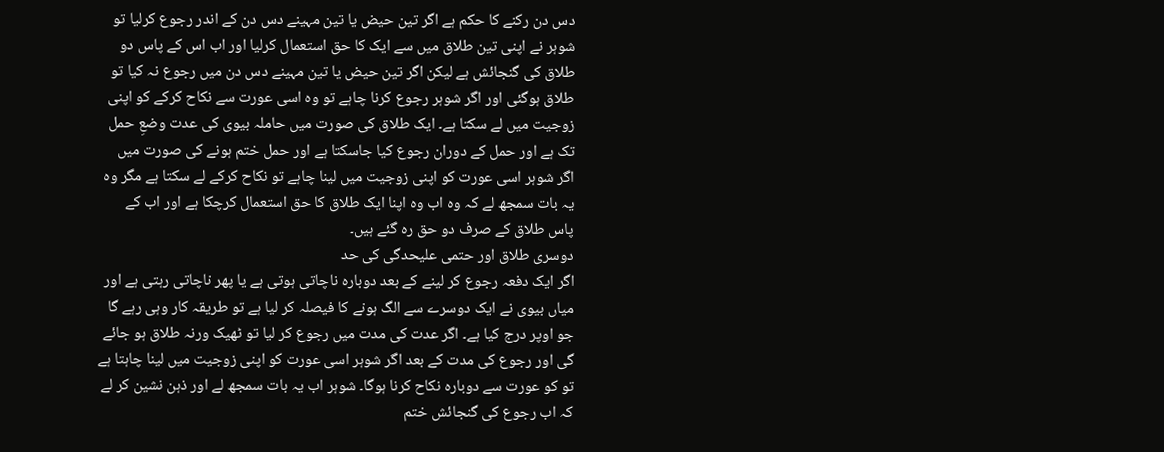دس دن رکنے کا حکم ہے اگر تین حیض یا تین مہینے دس دن کے اندر رجوع کرلیا تو شوہر نے اپنی تین طلاق میں سے ایک کا حق استعمال کرلیا اور اب اس کے پاس دو طلاق کی گنجائش ہے لیکن اگر تین حیض یا تین مہینے دس دن میں رجوع نہ کیا تو طلاق ہوگئی اور اگر شوہر رجوع کرنا چاہے تو وہ اسی عورت سے نکاح کرکے کو اپنی زوجیت میں لے سکتا ہے۔ ایک طلاق کی صورت میں حاملہ بیوی کی عدت وضعِ حمل تک ہے اور حمل کے دوران رجوع کیا جاسکتا ہے اور حمل ختم ہونے کی صورت میں اگر شوہر اسی عورت کو اپنی زوجیت میں لینا چاہے تو نکاح کرکے لے سکتا ہے مگر وہ یہ بات سمجھ لے کہ وہ اب وہ اپنا ایک طلاق کا حق استعمال کرچکا ہے اور اب کے پاس طلاق کے صرف دو حق رہ گئے ہیں۔
دوسری طلاق اور حتمی علیحدگی کی حد
اگر ایک دفعہ رجوع کر لینے کے بعد دوبارہ ناچاتی ہوتی ہے یا پھر ناچاتی رہتی ہے اور میاں بیوی نے ایک دوسرے سے الگ ہونے کا فیصلہ کر لیا ہے تو طریقہ کار وہی رہے گا جو اوپر درج کیا ہے۔ اگر عدت کی مدت میں رجوع کر لیا تو ٹھیک ورنہ طلاق ہو جائے گی اور رجوع کی مدت کے بعد اگر شوہر اسی عورت کو اپنی زوجیت میں لینا چاہتا ہے تو کو عورت سے دوبارہ نکاح کرنا ہوگا۔ شوہر اب یہ بات سمجھ لے اور ذہن نشین کر لے کہ اب رجوع کی گنجائش ختم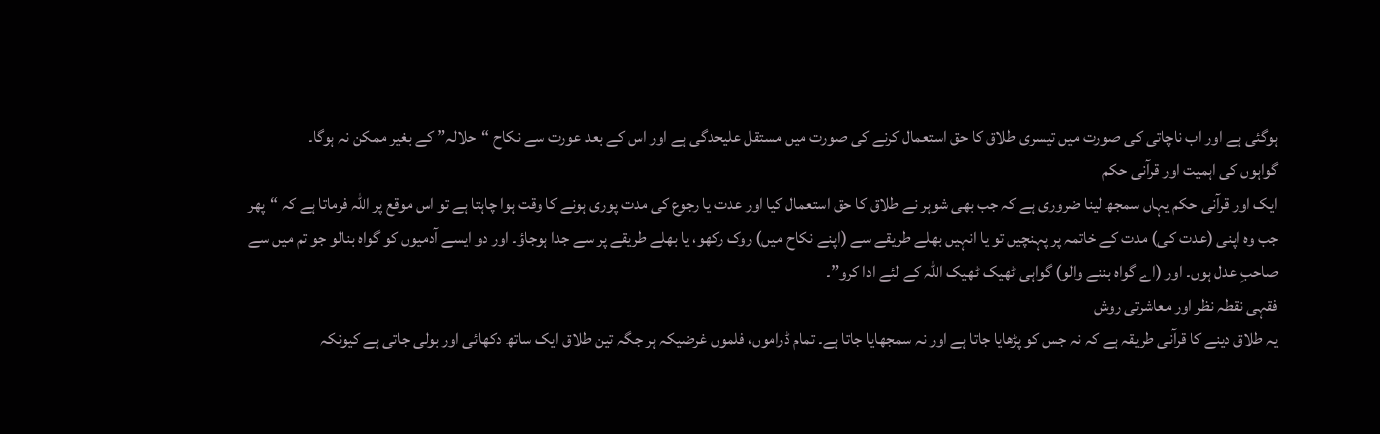ہوگئی ہے اور اب ناچاتی کی صورت میں تیسری طلاق کا حق استعمال کرنے کی صورت میں مستقل علیحدگی ہے اور اس کے بعد عورت سے نکاح “حلالہ” کے بغیر ممکن نہ ہوگا۔
گواہوں کی اہمیت اور قرآنی حکم
ایک اور قرآنی حکم یہاں سمجھ لینا ضروری ہے کہ جب بھی شوہر نے طلاق کا حق استعمال کیا اور عدت یا رجوع کی مدت پوری ہونے کا وقت ہوا چاہتا ہے تو اس موقع پر اللہ فرماتا ہے کہ “پھر جب وہ اپنی (عدت کی) مدت کے خاتمہ پر پہنچیں تو یا انہیں بھلے طریقے سے (اپنے نکاح میں) روک رکھو، یا بھلے طریقے پر سے جدا ہوجاؤ۔ اور دو ایسے آدمیوں کو گواہ بنالو جو تم میں سے صاحبِ عدل ہوں۔ اور (اے گواہ بننے والو) گواہی ٹھیک ٹھیک اللہ کے لئے ادا کرو”۔
فقہی نقطہ نظر اور معاشرتی روش
یہ طلاق دینے کا قرآنی طریقہ ہے کہ نہ جس کو پڑھایا جاتا ہے اور نہ سمجھایا جاتا ہے۔ تمام ڈراموں، فلموں غرضیکہ ہر جگہ تین طلاق ایک ساتھ دکھائی اور بولی جاتی ہے کیونکہ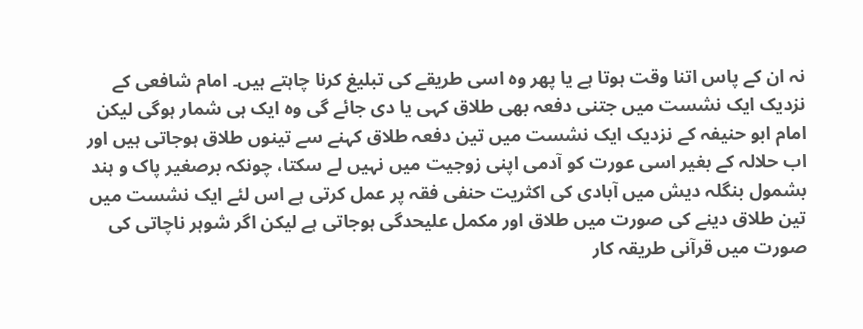نہ ان کے پاس اتنا وقت ہوتا ہے یا پھر وہ اسی طریقے کی تبلیغ کرنا چاہتے ہیں۔ امام شافعی کے نزدیک ایک نشست میں جتنی دفعہ بھی طلاق کہی یا دی جائے گی وہ ایک ہی شمار ہوگی لیکن امام ابو حنیفہ کے نزدیک ایک نشست میں تین دفعہ طلاق کہنے سے تینوں طلاق ہوجاتی ہیں اور اب حلالہ کے بغیر اسی عورت کو آدمی اپنی زوجیت میں نہیں لے سکتا، چونکہ برصغیر پاک و ہند بشمول بنگلہ دیش میں آبادی کی اکثریت حنفی فقہ پر عمل کرتی ہے اس لئے ایک نشست میں تین طلاق دینے کی صورت میں طلاق اور مکمل علیحدگی ہوجاتی ہے لیکن اگر شوہر ناچاتی کی صورت میں قرآنی طریقہ کار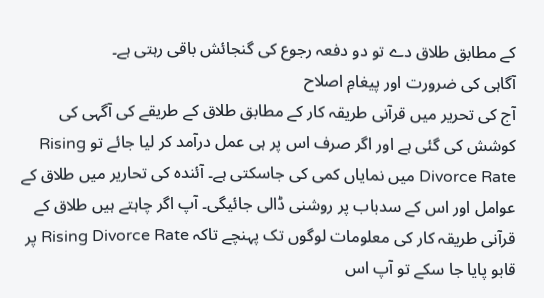کے مطابق طلاق دے تو دو دفعہ رجوع کی گنجائش باقی رہتی ہے۔
آگاہی کی ضرورت اور پیغامِ اصلاح
آج کی تحریر میں قرآنی طریقہ کار کے مطابق طلاق کے طریقے کی آگہی کی کوشش کی گئی ہے اور اگر صرف اس پر ہی عمل درآمد کر لیا جائے تو Rising Divorce Rate میں نمایاں کمی کی جاسکتی ہے۔ آئندہ کی تحاریر میں طلاق کے عوامل اور اس کے سدباب پر روشنی ڈالی جائیگی۔ آپ اگر چاہتے ہیں طلاق کے قرآنی طریقہ کار کی معلومات لوگوں تک پہنچے تاکہ Rising Divorce Rate پر قابو پایا جا سکے تو آپ اس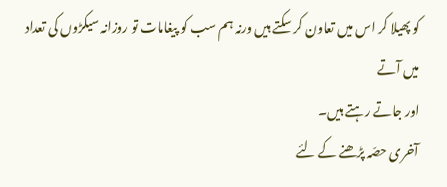کو پھیلا کر اس میں تعاون کر سکتے ہیں ورنہ ہم سب کو پیغامات تو روزانہ سیکڑوں کی تعداد میں آتے
اور جاتے رہتے ہیں۔
آخری حصّہ پڑھنے کے لئے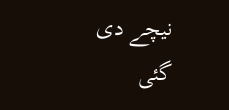نیچے دی گئی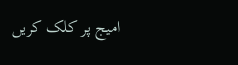امیج پر کلک کریں